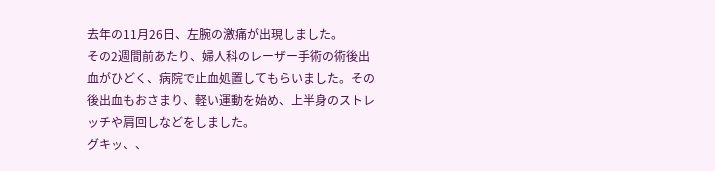去年の11月26日、左腕の激痛が出現しました。
その2週間前あたり、婦人科のレーザー手術の術後出血がひどく、病院で止血処置してもらいました。その後出血もおさまり、軽い運動を始め、上半身のストレッチや肩回しなどをしました。
グキッ、、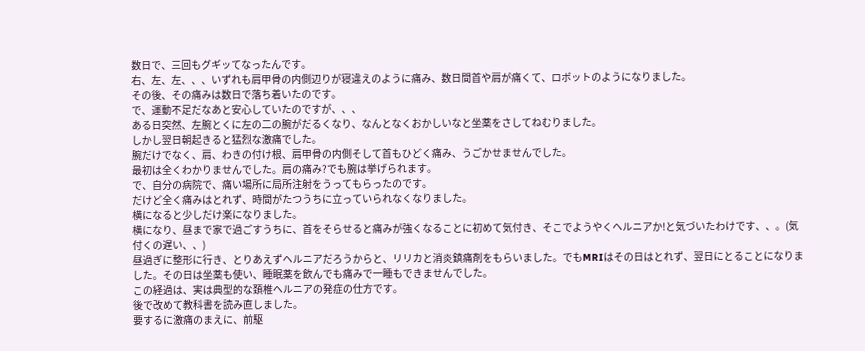数日で、三回もグギッてなったんです。
右、左、左、、、いずれも肩甲骨の内側辺りが寝違えのように痛み、数日間首や肩が痛くて、ロボットのようになりました。
その後、その痛みは数日で落ち着いたのです。
で、運動不足だなあと安心していたのですが、、、
ある日突然、左腕とくに左の二の腕がだるくなり、なんとなくおかしいなと坐薬をさしてねむりました。
しかし翌日朝起きると猛烈な激痛でした。
腕だけでなく、肩、わきの付け根、肩甲骨の内側そして首もひどく痛み、うごかせませんでした。
最初は全くわかりませんでした。肩の痛み?でも腕は挙げられます。
で、自分の病院で、痛い場所に局所注射をうってもらったのです。
だけど全く痛みはとれず、時間がたつうちに立っていられなくなりました。
横になると少しだけ楽になりました。
横になり、昼まで家で過ごすうちに、首をそらせると痛みが強くなることに初めて気付き、そこでようやくヘルニアか!と気づいたわけです、、。(気付くの遅い、、)
昼過ぎに整形に行き、とりあえずヘルニアだろうからと、リリカと消炎鎮痛剤をもらいました。でもMRIはその日はとれず、翌日にとることになりました。その日は坐薬も使い、睡眠薬を飲んでも痛みで一睡もできませんでした。
この経過は、実は典型的な頚椎ヘルニアの発症の仕方です。
後で改めて教科書を読み直しました。
要するに激痛のまえに、前駆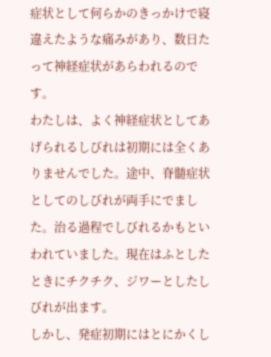症状として何らかのきっかけで寝違えたような痛みがあり、数日たって神経症状があらわれるのです。
わたしは、よく神経症状としてあげられるしびれは初期には全くありませんでした。途中、脊髄症状としてのしびれが両手にでました。治る過程でしびれるかもといわれていました。現在はふとしたときにチクチク、ジワーとしたしびれが出ます。
しかし、発症初期にはとにかくし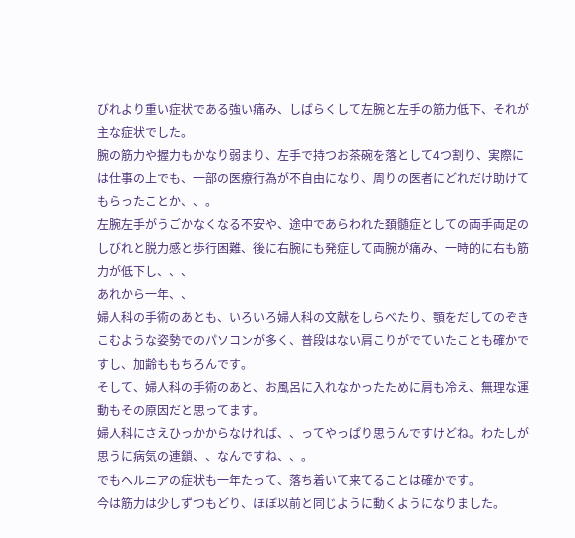びれより重い症状である強い痛み、しばらくして左腕と左手の筋力低下、それが主な症状でした。
腕の筋力や握力もかなり弱まり、左手で持つお茶碗を落として4つ割り、実際には仕事の上でも、一部の医療行為が不自由になり、周りの医者にどれだけ助けてもらったことか、、。
左腕左手がうごかなくなる不安や、途中であらわれた頚髄症としての両手両足のしびれと脱力感と歩行困難、後に右腕にも発症して両腕が痛み、一時的に右も筋力が低下し、、、
あれから一年、、
婦人科の手術のあとも、いろいろ婦人科の文献をしらべたり、顎をだしてのぞきこむような姿勢でのパソコンが多く、普段はない肩こりがでていたことも確かですし、加齢ももちろんです。
そして、婦人科の手術のあと、お風呂に入れなかったために肩も冷え、無理な運動もその原因だと思ってます。
婦人科にさえひっかからなければ、、ってやっぱり思うんですけどね。わたしが思うに病気の連鎖、、なんですね、、。
でもヘルニアの症状も一年たって、落ち着いて来てることは確かです。
今は筋力は少しずつもどり、ほぼ以前と同じように動くようになりました。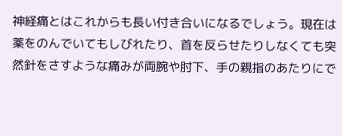神経痛とはこれからも長い付き合いになるでしょう。現在は薬をのんでいてもしびれたり、首を反らせたりしなくても突然針をさすような痛みが両腕や肘下、手の親指のあたりにで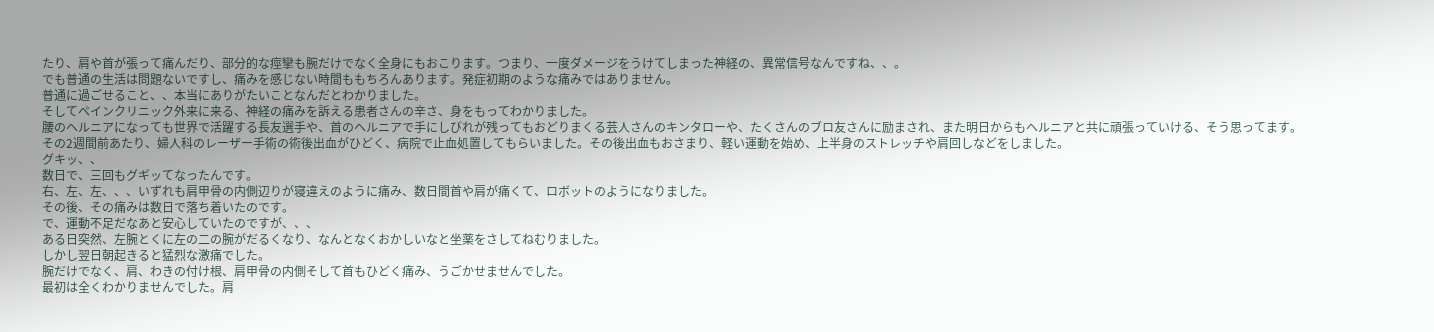たり、肩や首が張って痛んだり、部分的な痙攣も腕だけでなく全身にもおこります。つまり、一度ダメージをうけてしまった神経の、異常信号なんですね、、。
でも普通の生活は問題ないですし、痛みを感じない時間ももちろんあります。発症初期のような痛みではありません。
普通に過ごせること、、本当にありがたいことなんだとわかりました。
そしてペインクリニック外来に来る、神経の痛みを訴える患者さんの辛さ、身をもってわかりました。
腰のヘルニアになっても世界で活躍する長友選手や、首のヘルニアで手にしびれが残ってもおどりまくる芸人さんのキンタローや、たくさんのブロ友さんに励まされ、また明日からもヘルニアと共に頑張っていける、そう思ってます。
その2週間前あたり、婦人科のレーザー手術の術後出血がひどく、病院で止血処置してもらいました。その後出血もおさまり、軽い運動を始め、上半身のストレッチや肩回しなどをしました。
グキッ、、
数日で、三回もグギッてなったんです。
右、左、左、、、いずれも肩甲骨の内側辺りが寝違えのように痛み、数日間首や肩が痛くて、ロボットのようになりました。
その後、その痛みは数日で落ち着いたのです。
で、運動不足だなあと安心していたのですが、、、
ある日突然、左腕とくに左の二の腕がだるくなり、なんとなくおかしいなと坐薬をさしてねむりました。
しかし翌日朝起きると猛烈な激痛でした。
腕だけでなく、肩、わきの付け根、肩甲骨の内側そして首もひどく痛み、うごかせませんでした。
最初は全くわかりませんでした。肩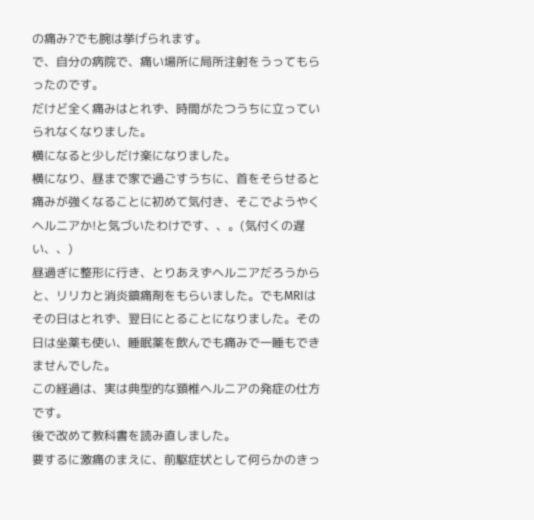の痛み?でも腕は挙げられます。
で、自分の病院で、痛い場所に局所注射をうってもらったのです。
だけど全く痛みはとれず、時間がたつうちに立っていられなくなりました。
横になると少しだけ楽になりました。
横になり、昼まで家で過ごすうちに、首をそらせると痛みが強くなることに初めて気付き、そこでようやくヘルニアか!と気づいたわけです、、。(気付くの遅い、、)
昼過ぎに整形に行き、とりあえずヘルニアだろうからと、リリカと消炎鎮痛剤をもらいました。でもMRIはその日はとれず、翌日にとることになりました。その日は坐薬も使い、睡眠薬を飲んでも痛みで一睡もできませんでした。
この経過は、実は典型的な頚椎ヘルニアの発症の仕方です。
後で改めて教科書を読み直しました。
要するに激痛のまえに、前駆症状として何らかのきっ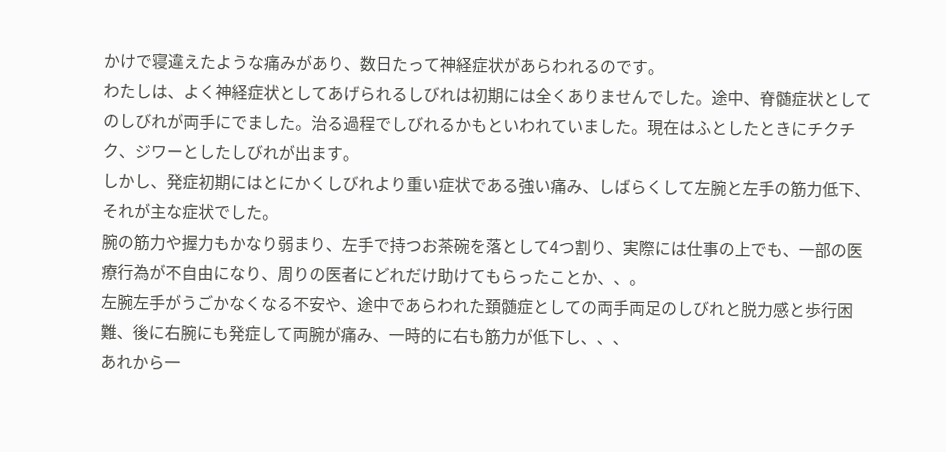かけで寝違えたような痛みがあり、数日たって神経症状があらわれるのです。
わたしは、よく神経症状としてあげられるしびれは初期には全くありませんでした。途中、脊髄症状としてのしびれが両手にでました。治る過程でしびれるかもといわれていました。現在はふとしたときにチクチク、ジワーとしたしびれが出ます。
しかし、発症初期にはとにかくしびれより重い症状である強い痛み、しばらくして左腕と左手の筋力低下、それが主な症状でした。
腕の筋力や握力もかなり弱まり、左手で持つお茶碗を落として4つ割り、実際には仕事の上でも、一部の医療行為が不自由になり、周りの医者にどれだけ助けてもらったことか、、。
左腕左手がうごかなくなる不安や、途中であらわれた頚髄症としての両手両足のしびれと脱力感と歩行困難、後に右腕にも発症して両腕が痛み、一時的に右も筋力が低下し、、、
あれから一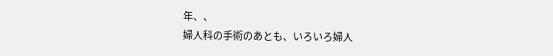年、、
婦人科の手術のあとも、いろいろ婦人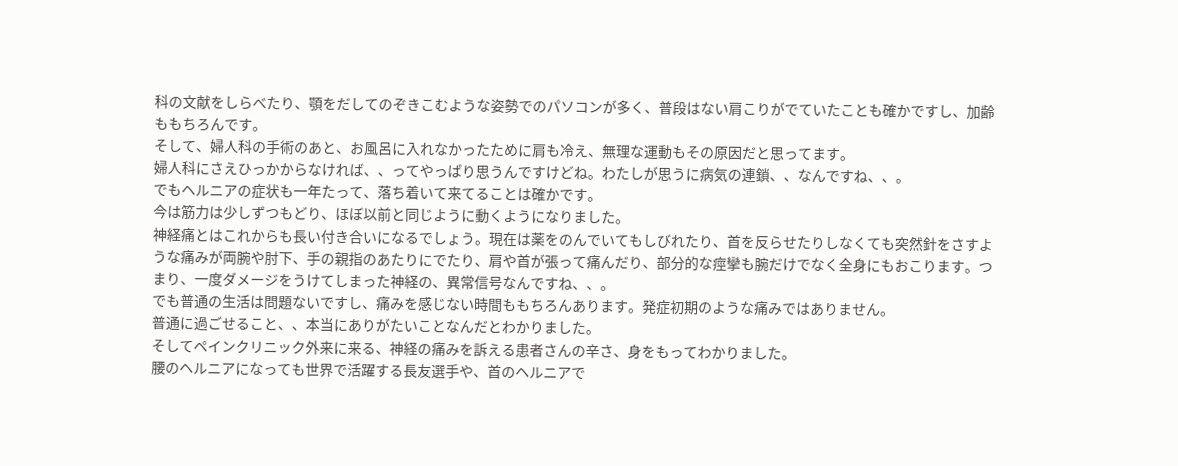科の文献をしらべたり、顎をだしてのぞきこむような姿勢でのパソコンが多く、普段はない肩こりがでていたことも確かですし、加齢ももちろんです。
そして、婦人科の手術のあと、お風呂に入れなかったために肩も冷え、無理な運動もその原因だと思ってます。
婦人科にさえひっかからなければ、、ってやっぱり思うんですけどね。わたしが思うに病気の連鎖、、なんですね、、。
でもヘルニアの症状も一年たって、落ち着いて来てることは確かです。
今は筋力は少しずつもどり、ほぼ以前と同じように動くようになりました。
神経痛とはこれからも長い付き合いになるでしょう。現在は薬をのんでいてもしびれたり、首を反らせたりしなくても突然針をさすような痛みが両腕や肘下、手の親指のあたりにでたり、肩や首が張って痛んだり、部分的な痙攣も腕だけでなく全身にもおこります。つまり、一度ダメージをうけてしまった神経の、異常信号なんですね、、。
でも普通の生活は問題ないですし、痛みを感じない時間ももちろんあります。発症初期のような痛みではありません。
普通に過ごせること、、本当にありがたいことなんだとわかりました。
そしてペインクリニック外来に来る、神経の痛みを訴える患者さんの辛さ、身をもってわかりました。
腰のヘルニアになっても世界で活躍する長友選手や、首のヘルニアで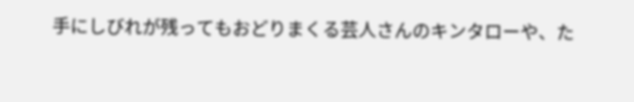手にしびれが残ってもおどりまくる芸人さんのキンタローや、た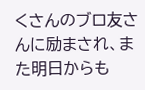くさんのブロ友さんに励まされ、また明日からも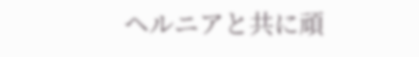ヘルニアと共に頑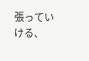張っていける、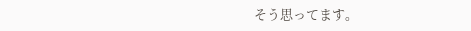そう思ってます。